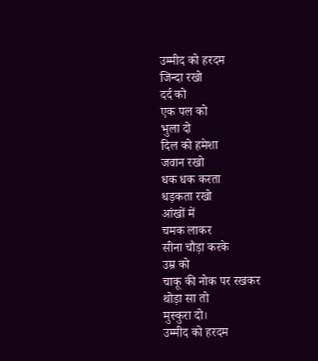उम्मीद को हरदम
जिन्दा रखो
दर्द को
एक पल को
भुला दो
दिल को हमेशा
जवान रखो
धक धक करता
धड़कता रखो
आंखों में
चमक लाकर
सीना चौड़ा करके
उम्र को
चाकू की नोक पर रखकर
थोड़ा सा तो
मुस्कुरा दो।
उम्मीद को हरदम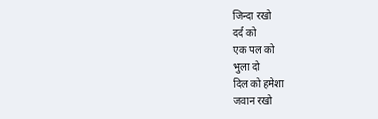जिन्दा रखो
दर्द को
एक पल को
भुला दो
दिल को हमेशा
जवान रखो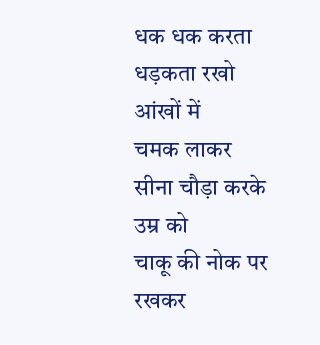धक धक करता
धड़कता रखो
आंखों में
चमक लाकर
सीना चौड़ा करके
उम्र को
चाकू की नोक पर रखकर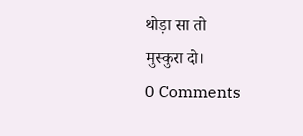थोड़ा सा तो
मुस्कुरा दो।
0 Comments